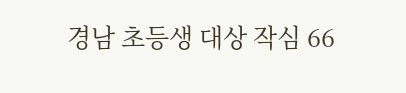경남 초등생 대상 작심 66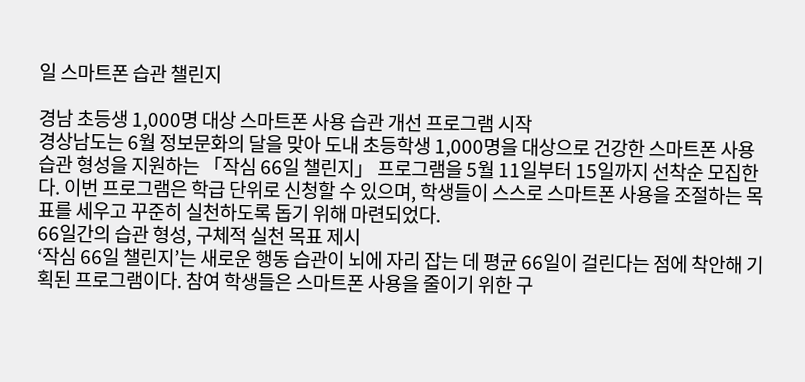일 스마트폰 습관 챌린지

경남 초등생 1,000명 대상 스마트폰 사용 습관 개선 프로그램 시작
경상남도는 6월 정보문화의 달을 맞아 도내 초등학생 1,000명을 대상으로 건강한 스마트폰 사용 습관 형성을 지원하는 「작심 66일 챌린지」 프로그램을 5월 11일부터 15일까지 선착순 모집한다. 이번 프로그램은 학급 단위로 신청할 수 있으며, 학생들이 스스로 스마트폰 사용을 조절하는 목표를 세우고 꾸준히 실천하도록 돕기 위해 마련되었다.
66일간의 습관 형성, 구체적 실천 목표 제시
‘작심 66일 챌린지’는 새로운 행동 습관이 뇌에 자리 잡는 데 평균 66일이 걸린다는 점에 착안해 기획된 프로그램이다. 참여 학생들은 스마트폰 사용을 줄이기 위한 구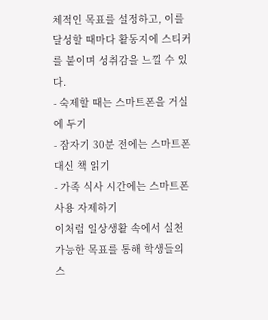체적인 목표를 설정하고, 이를 달성할 때마다 활동지에 스티커를 붙이며 성취감을 느낄 수 있다.
- 숙제할 때는 스마트폰을 거실에 두기
- 잠자기 30분 전에는 스마트폰 대신 책 읽기
- 가족 식사 시간에는 스마트폰 사용 자제하기
이처럼 일상생활 속에서 실천 가능한 목표를 통해 학생들의 스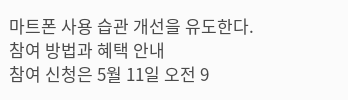마트폰 사용 습관 개선을 유도한다.
참여 방법과 혜택 안내
참여 신청은 5월 11일 오전 9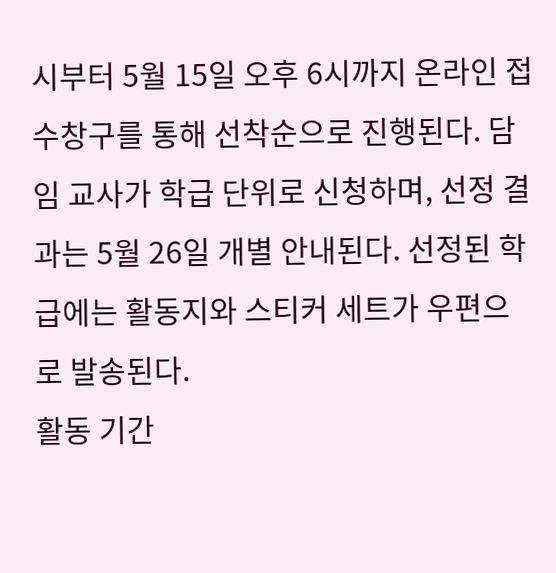시부터 5월 15일 오후 6시까지 온라인 접수창구를 통해 선착순으로 진행된다. 담임 교사가 학급 단위로 신청하며, 선정 결과는 5월 26일 개별 안내된다. 선정된 학급에는 활동지와 스티커 세트가 우편으로 발송된다.
활동 기간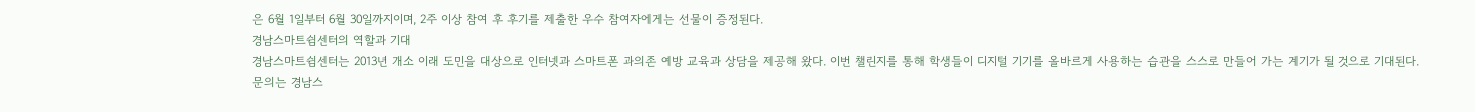은 6월 1일부터 6월 30일까지이며, 2주 이상 참여 후 후기를 제출한 우수 참여자에게는 선물이 증정된다.
경남스마트쉼센터의 역할과 기대
경남스마트쉼센터는 2013년 개소 이래 도민을 대상으로 인터넷과 스마트폰 과의존 예방 교육과 상담을 제공해 왔다. 이번 챌린지를 통해 학생들이 디지털 기기를 올바르게 사용하는 습관을 스스로 만들어 가는 계기가 될 것으로 기대된다.
문의는 경남스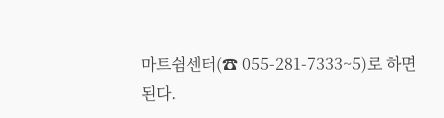마트쉼센터(☎ 055-281-7333~5)로 하면 된다.